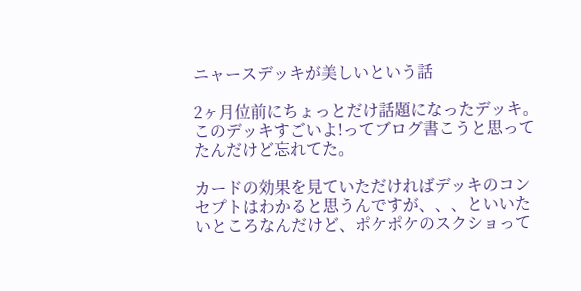ニャースデッキが美しいという話

2ヶ月位前にちょっとだけ話題になったデッキ。このデッキすごいよ!ってブログ書こうと思ってたんだけど忘れてた。

カードの効果を見ていただければデッキのコンセプトはわかると思うんですが、、、といいたいところなんだけど、ポケポケのスクショって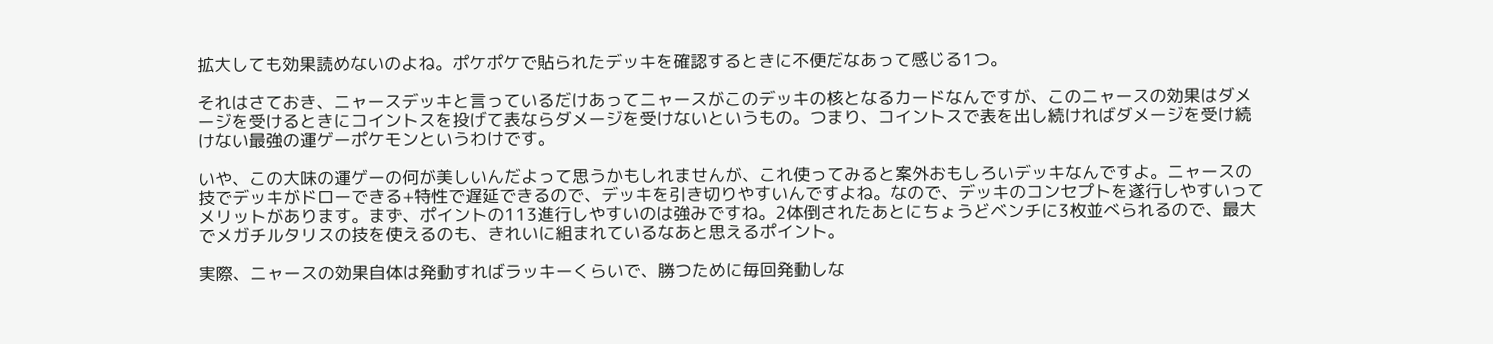拡大しても効果読めないのよね。ポケポケで貼られたデッキを確認するときに不便だなあって感じる1つ。

それはさておき、ニャースデッキと言っているだけあってニャースがこのデッキの核となるカードなんですが、このニャースの効果はダメージを受けるときにコイントスを投げて表ならダメージを受けないというもの。つまり、コイントスで表を出し続ければダメージを受け続けない最強の運ゲーポケモンというわけです。

いや、この大味の運ゲーの何が美しいんだよって思うかもしれませんが、これ使ってみると案外おもしろいデッキなんですよ。ニャースの技でデッキがドローできる+特性で遅延できるので、デッキを引き切りやすいんですよね。なので、デッキのコンセプトを遂行しやすいってメリットがあります。まず、ポイントの113進行しやすいのは強みですね。2体倒されたあとにちょうどベンチに3枚並べられるので、最大でメガチルタリスの技を使えるのも、きれいに組まれているなあと思えるポイント。

実際、ニャースの効果自体は発動すればラッキーくらいで、勝つために毎回発動しな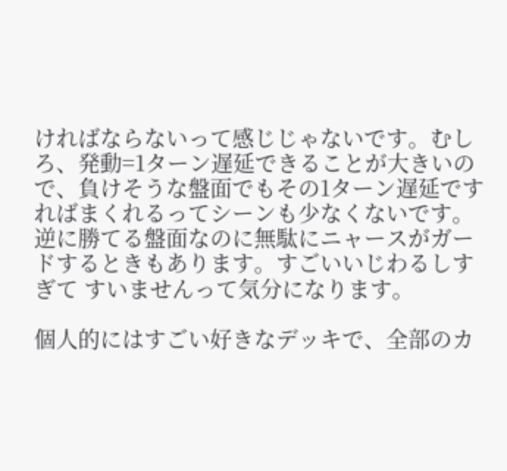ければならないって感じじゃないです。むしろ、発動=1ターン遅延できることが大きいので、負けそうな盤面でもその1ターン遅延ですればまくれるってシーンも少なくないです。逆に勝てる盤面なのに無駄にニャースがガードするときもあります。すごいいじわるしすぎて すいませんって気分になります。

個人的にはすごい好きなデッキで、全部のカ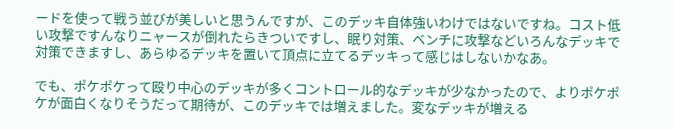ードを使って戦う並びが美しいと思うんですが、このデッキ自体強いわけではないですね。コスト低い攻撃ですんなりニャースが倒れたらきついですし、眠り対策、ベンチに攻撃などいろんなデッキで対策できますし、あらゆるデッキを置いて頂点に立てるデッキって感じはしないかなあ。

でも、ポケポケって殴り中心のデッキが多くコントロール的なデッキが少なかったので、よりポケポケが面白くなりそうだって期待が、このデッキでは増えました。変なデッキが増える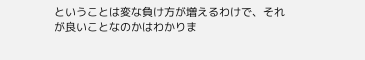ということは変な負け方が増えるわけで、それが良いことなのかはわかりま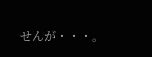せんが・・・。